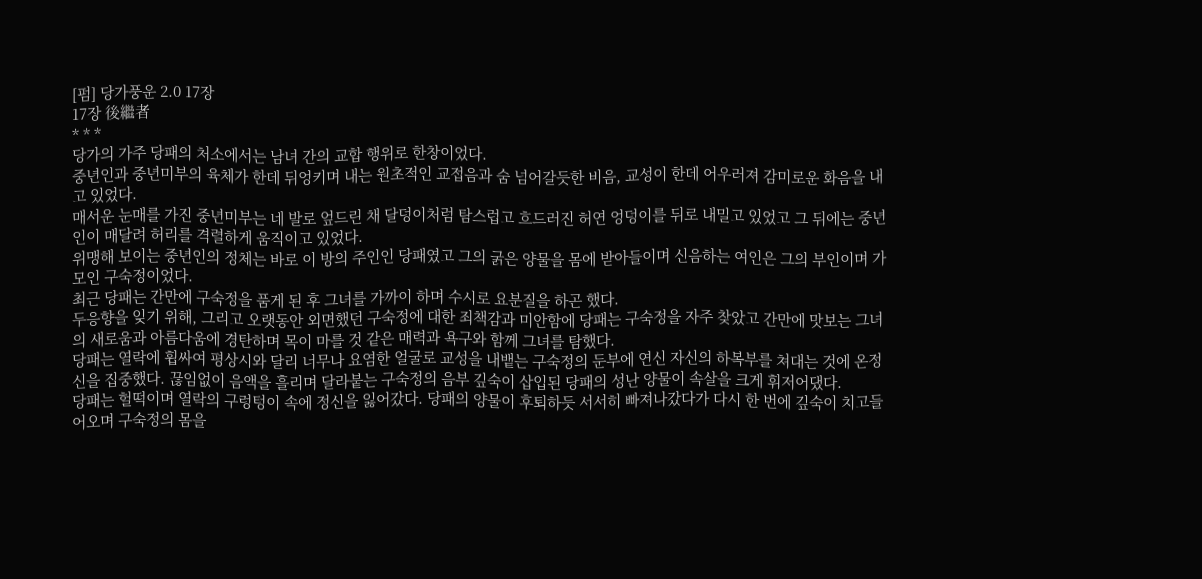[펌] 당가풍운 2.0 17장
17장 後繼者
* * *
당가의 가주 당패의 처소에서는 남녀 간의 교합 행위로 한창이었다.
중년인과 중년미부의 육체가 한데 뒤엉키며 내는 원초적인 교접음과 숨 넘어갈듯한 비음, 교성이 한데 어우러져 감미로운 화음을 내고 있었다.
매서운 눈매를 가진 중년미부는 네 발로 엎드린 채 달덩이처럼 탐스럽고 흐드러진 허연 엉덩이를 뒤로 내밀고 있었고 그 뒤에는 중년인이 매달려 허리를 격렬하게 움직이고 있었다.
위맹해 보이는 중년인의 정체는 바로 이 방의 주인인 당패였고 그의 굵은 양물을 몸에 받아들이며 신음하는 여인은 그의 부인이며 가모인 구숙정이었다.
최근 당패는 간만에 구숙정을 품게 된 후 그녀를 가까이 하며 수시로 요분질을 하곤 했다.
두응향을 잊기 위해, 그리고 오랫동안 외면했던 구숙정에 대한 죄책감과 미안함에 당패는 구숙정을 자주 찾았고 간만에 맛보는 그녀의 새로움과 아름다움에 경탄하며 목이 마를 것 같은 매력과 욕구와 함께 그녀를 탐했다.
당패는 열락에 휩싸여 평상시와 달리 너무나 요염한 얼굴로 교성을 내뱉는 구숙정의 둔부에 연신 자신의 하복부를 쳐대는 것에 온정신을 집중했다. 끊임없이 음액을 흘리며 달라붙는 구숙정의 음부 깊숙이 삽입된 당패의 성난 양물이 속살을 크게 휘저어댔다.
당패는 헐떡이며 열락의 구렁텅이 속에 정신을 잃어갔다. 당패의 양물이 후퇴하듯 서서히 빠져나갔다가 다시 한 번에 깊숙이 치고들어오며 구숙정의 몸을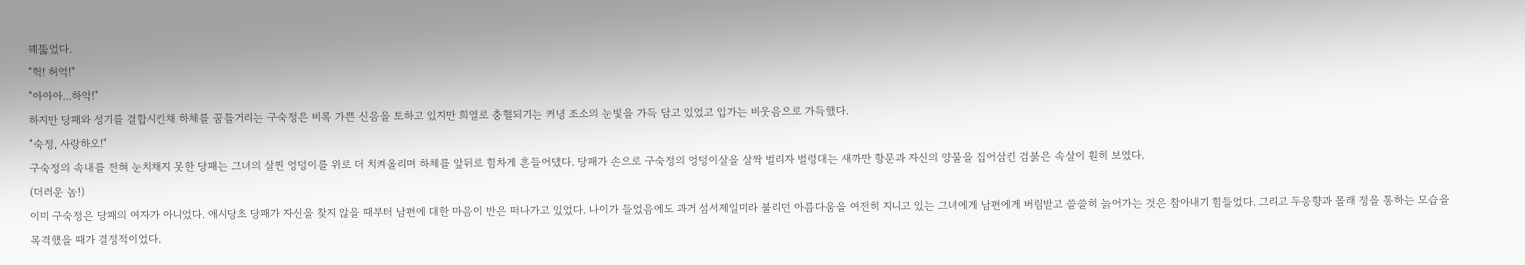꿰뚫었다.
"헉! 허억!"
"아아아...하악!"
하지만 당패와 성기를 결합시킨채 하체를 꿈틀거리는 구숙정은 비록 가쁜 신음을 토하고 있지만 희열로 충혈되기는 커녕 조소의 눈빛을 가득 담고 있었고 입가는 비웃음으로 가득했다.
"숙정, 사랑하오!"
구숙정의 속내를 전혀 눈치채지 못한 당패는 그녀의 살찐 엉덩이를 위로 더 치켜올리며 하체를 앞뒤로 힘차게 흔들어댔다. 당패가 손으로 구숙정의 엉덩이살을 살짝 벌리자 벌렁대는 새까만 항문과 자신의 양물을 집어삼킨 검붉은 속살이 훤히 보였다.
(더러운 놈!)
이미 구숙정은 당패의 여자가 아니었다. 애시당초 당패가 자신을 찾지 않을 때부터 남편에 대한 마음이 반은 떠나가고 있었다. 나이가 들었음에도 과거 섬서제일미라 불리던 아름다움을 여전히 지니고 있는 그녀에게 남편에게 버림받고 쓸쓸히 늙어가는 것은 참아내기 힘들었다. 그리고 두응향과 몰래 정을 통하는 모습을 목격했을 때가 결정적이었다.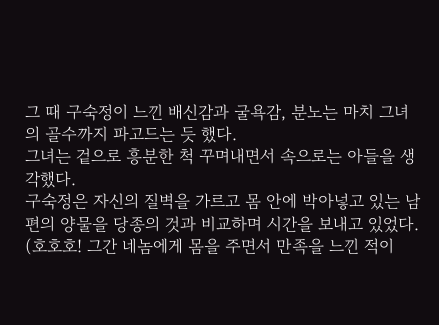그 때 구숙정이 느낀 배신감과 굴욕감, 분노는 마치 그녀의 골수까지 파고드는 듯 했다.
그녀는 겉으로 흥분한 척 꾸며내면서 속으로는 아들을 생각했다.
구숙정은 자신의 질벽을 가르고 몸 안에 박아넣고 있는 남편의 양물을 당종의 것과 비교하며 시간을 보내고 있었다.
(호호호! 그간 네놈에게 몸을 주면서 만족을 느낀 적이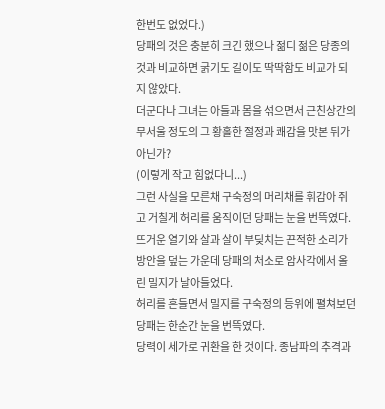한번도 없었다.)
당패의 것은 충분히 크긴 했으나 젊디 젊은 당종의 것과 비교하면 굵기도 길이도 딱딱함도 비교가 되지 않았다.
더군다나 그녀는 아들과 몸을 섞으면서 근친상간의 무서울 정도의 그 황홀한 절정과 쾌감을 맛본 뒤가 아닌가?
(이렇게 작고 힘없다니...)
그런 사실을 모른채 구숙정의 머리채를 휘감아 쥐고 거칠게 허리를 움직이던 당패는 눈을 번뜩였다.
뜨거운 열기와 살과 살이 부딪치는 끈적한 소리가 방안을 덮는 가운데 당패의 처소로 암사각에서 올린 밀지가 날아들었다.
허리를 흔들면서 밀지를 구숙정의 등위에 펼쳐보던 당패는 한순간 눈을 번뜩였다.
당력이 세가로 귀환을 한 것이다. 종남파의 추격과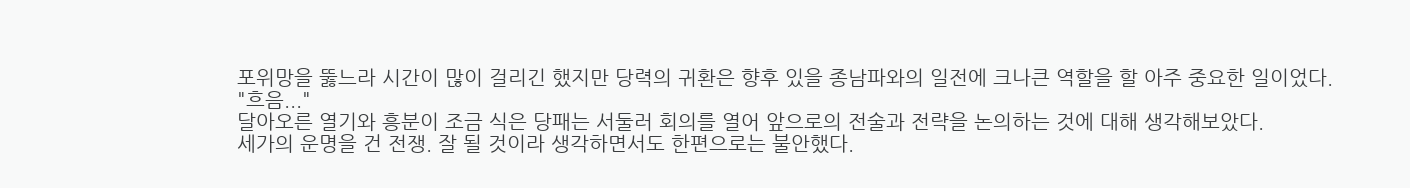포위망을 뚫느라 시간이 많이 걸리긴 했지만 당력의 귀환은 향후 있을 종남파와의 일전에 크나큰 역할을 할 아주 중요한 일이었다.
"흐음..."
달아오른 열기와 흥분이 조금 식은 당패는 서둘러 회의를 열어 앞으로의 전술과 전략을 논의하는 것에 대해 생각해보았다.
세가의 운명을 건 전쟁. 잘 될 것이라 생각하면서도 한편으로는 불안했다.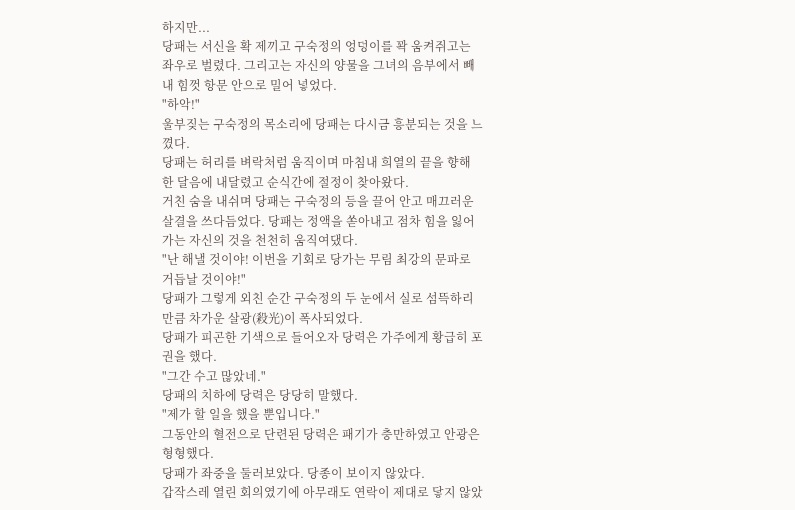하지만...
당패는 서신을 확 제끼고 구숙정의 엉덩이를 꽉 움켜쥐고는 좌우로 벌렸다. 그리고는 자신의 양물을 그녀의 음부에서 빼내 힘껏 항문 안으로 밀어 넣었다.
"하악!"
울부짖는 구숙정의 목소리에 당패는 다시금 흥분되는 것을 느꼈다.
당패는 허리를 벼락처럼 움직이며 마침내 희열의 끝을 향해 한 달음에 내달렸고 순식간에 절정이 찾아왔다.
거친 숨을 내쉬며 당패는 구숙정의 등을 끌어 안고 매끄러운 살결을 쓰다듬었다. 당패는 정액을 쏟아내고 점차 힘을 잃어가는 자신의 것을 천천히 움직여댔다.
"난 해낼 것이야! 이번을 기회로 당가는 무림 최강의 문파로 거듭날 것이야!"
당패가 그렇게 외친 순간 구숙정의 두 눈에서 실로 섬뜩하리만큼 차가운 살광(殺光)이 폭사되었다.
당패가 피곤한 기색으로 들어오자 당력은 가주에게 황급히 포권을 했다.
"그간 수고 많았네."
당패의 치하에 당력은 당당히 말했다.
"제가 할 일을 했을 뿐입니다."
그동안의 혈전으로 단련된 당력은 패기가 충만하였고 안광은 형형했다.
당패가 좌중을 둘러보았다. 당종이 보이지 않았다.
갑작스레 열린 회의였기에 아무래도 연락이 제대로 닿지 않았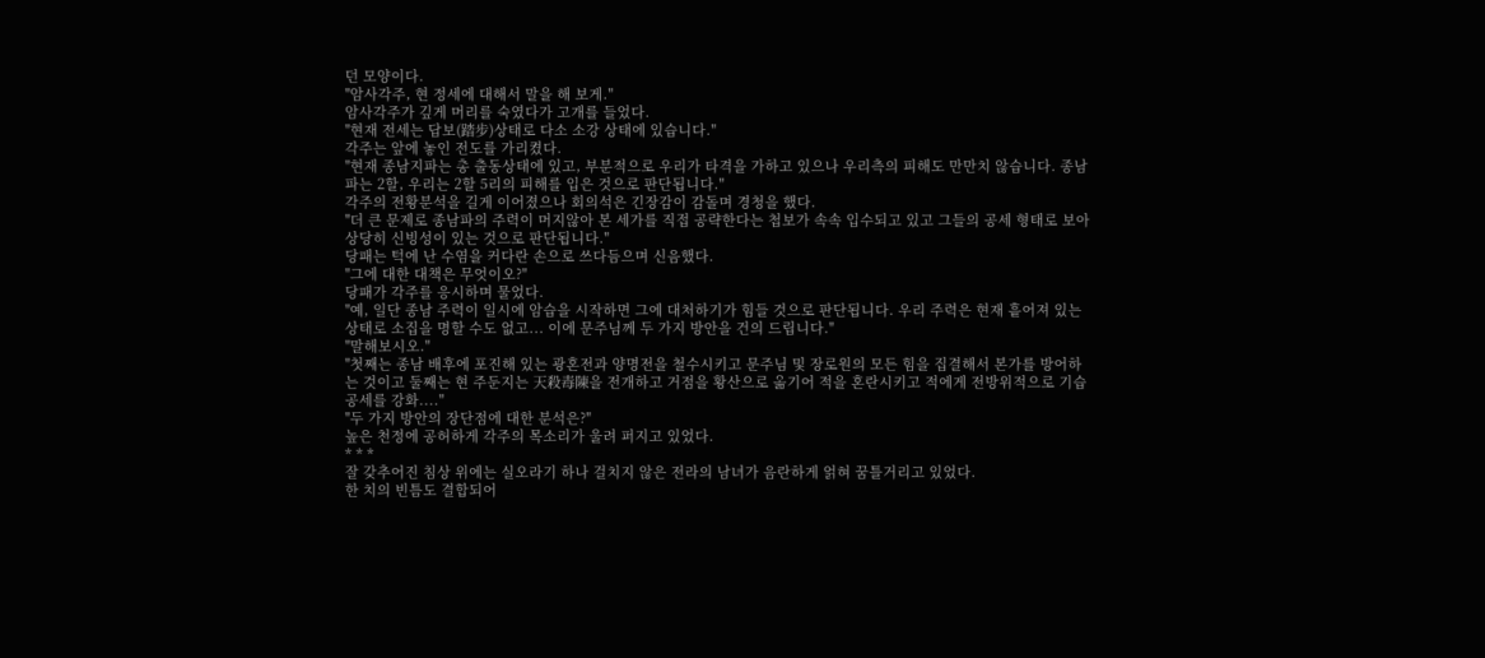던 모양이다.
"암사각주, 현 정세에 대해서 말을 해 보게."
암사각주가 깊게 머리를 숙였다가 고개를 들었다.
"현재 전세는 답보(踏步)상태로 다소 소강 상태에 있습니다."
각주는 앞에 놓인 전도를 가리켰다.
"현재 종남지파는 총 출동상태에 있고, 부분적으로 우리가 타격을 가하고 있으나 우리측의 피해도 만만치 않습니다. 종남파는 2할, 우리는 2할 5리의 피해를 입은 것으로 판단됩니다."
각주의 전황분석을 길게 이어졌으나 회의석은 긴장감이 감돌며 경청을 했다.
"더 큰 문제로 종남파의 주력이 머지않아 본 세가를 직접 공략한다는 첩보가 속속 입수되고 있고 그들의 공세 형태로 보아 상당히 신빙성이 있는 것으로 판단됩니다."
당패는 턱에 난 수염을 커다란 손으로 쓰다듬으며 신음했다.
"그에 대한 대책은 무엇이오?"
당패가 각주를 응시하며 물었다.
"예, 일단 종남 주력이 일시에 암습을 시작하면 그에 대처하기가 힘들 것으로 판단됩니다. 우리 주력은 현재 흩어져 있는 상태로 소집을 명할 수도 없고... 이에 문주님께 두 가지 방안을 건의 드립니다."
"말해보시오."
"첫째는 종남 배후에 포진해 있는 광혼전과 양명전을 철수시키고 문주님 및 장로원의 모든 힘을 집결해서 본가를 방어하는 것이고 둘째는 현 주둔지는 天殺毒陳을 전개하고 거점을 황산으로 옮기어 적을 혼란시키고 적에게 전방위적으로 기습공세를 강화...."
"두 가지 방안의 장단점에 대한 분석은?"
높은 천정에 공허하게 각주의 목소리가 울려 퍼지고 있었다.
* * *
잘 갖추어진 침상 위에는 실오라기 하나 걸치지 않은 전라의 남녀가 음란하게 얽혀 꿈틀거리고 있었다.
한 치의 빈틈도 결합되어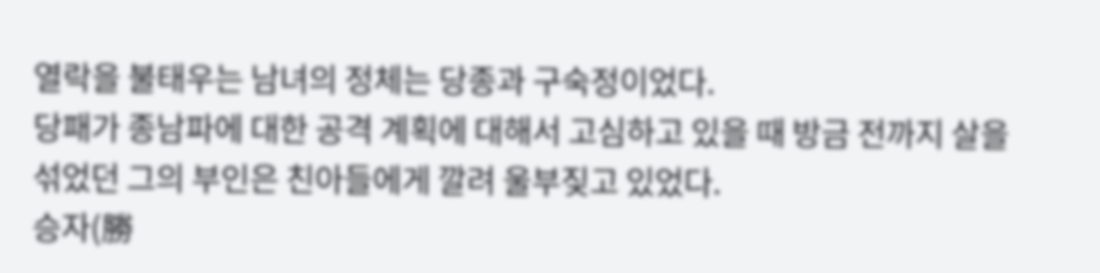열락을 불태우는 남녀의 정체는 당종과 구숙정이었다.
당패가 종남파에 대한 공격 계획에 대해서 고심하고 있을 때 방금 전까지 살을 섞었던 그의 부인은 친아들에게 깔려 울부짖고 있었다.
승자(勝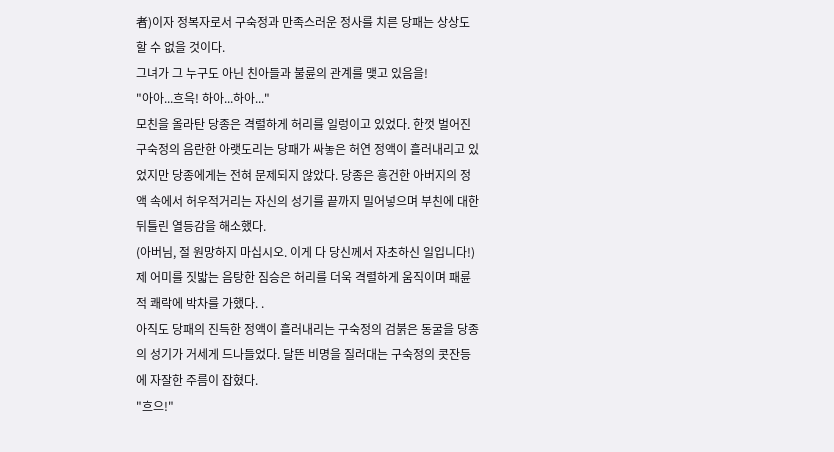者)이자 정복자로서 구숙정과 만족스러운 정사를 치른 당패는 상상도 할 수 없을 것이다.
그녀가 그 누구도 아닌 친아들과 불륜의 관계를 맺고 있음을!
"아아...흐윽! 하아...하아..."
모친을 올라탄 당종은 격렬하게 허리를 일렁이고 있었다. 한껏 벌어진 구숙정의 음란한 아랫도리는 당패가 싸놓은 허연 정액이 흘러내리고 있었지만 당종에게는 전혀 문제되지 않았다. 당종은 흥건한 아버지의 정액 속에서 허우적거리는 자신의 성기를 끝까지 밀어넣으며 부친에 대한 뒤틀린 열등감을 해소했다.
(아버님, 절 원망하지 마십시오. 이게 다 당신께서 자초하신 일입니다!)
제 어미를 짓밟는 음탕한 짐승은 허리를 더욱 격렬하게 움직이며 패륜적 쾌락에 박차를 가했다. .
아직도 당패의 진득한 정액이 흘러내리는 구숙정의 검붉은 동굴을 당종의 성기가 거세게 드나들었다. 달뜬 비명을 질러대는 구숙정의 콧잔등에 자잘한 주름이 잡혔다.
"흐으!"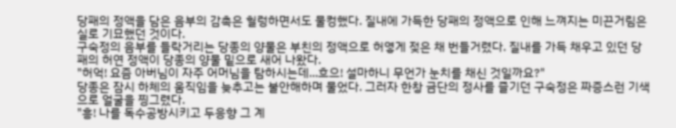당패의 정액을 담은 음부의 감촉은 헐렁하면서도 물컹했다. 질내에 가득한 당패의 정액으로 인해 느껴지는 미끈거림은 실로 기묘했던 것이다.
구숙정의 음부를 들락거리는 당종의 양물은 부친의 정액으로 허옇게 젖은 채 번들거렸다. 질내를 가득 채우고 있던 당패의 허연 정액이 당종의 양물 밑으로 새어 나왔다.
"허억! 요즘 아버님이 자주 어머님을 탐하시는데...흐으! 설마하니 무언가 눈치를 채신 것일까요?"
당종은 잠시 하체의 움직임을 늦추고는 불안해하며 물었다. 그러자 한창 금단의 정사를 즐기던 구숙정은 짜증스런 기색으로 얼굴을 찡그렸다.
"흥! 나를 독수공방시키고 두응향 그 계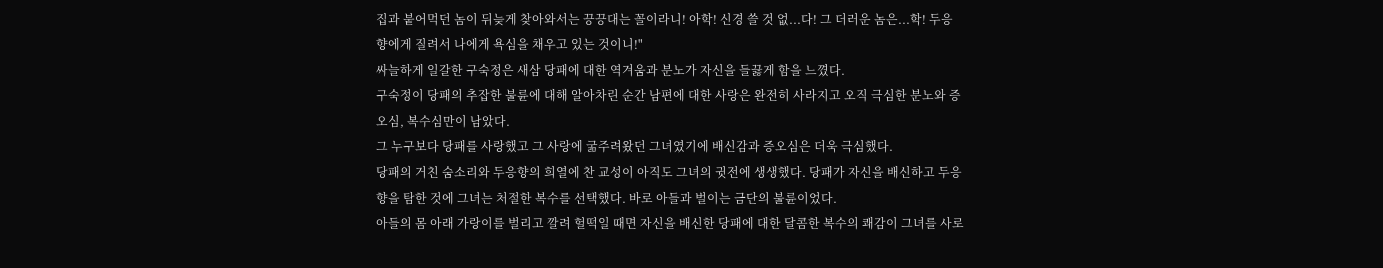집과 붙어먹던 놈이 뒤늦게 찾아와서는 끙끙대는 꼴이라니! 아학! 신경 쓸 것 없...다! 그 더러운 놈은...학! 두응향에게 질려서 나에게 욕심을 채우고 있는 것이니!"
싸늘하게 일갈한 구숙정은 새삼 당패에 대한 역겨움과 분노가 자신을 들끓게 함을 느꼈다.
구숙정이 당패의 추잡한 불륜에 대해 알아차린 순간 남편에 대한 사랑은 완전히 사라지고 오직 극심한 분노와 증오심, 복수심만이 남았다.
그 누구보다 당패를 사랑했고 그 사랑에 굶주려왔던 그녀였기에 배신감과 증오심은 더욱 극심했다.
당패의 거친 숨소리와 두응향의 희열에 찬 교성이 아직도 그녀의 귓전에 생생했다. 당패가 자신을 배신하고 두응향을 탐한 것에 그녀는 처절한 복수를 선택했다. 바로 아들과 벌이는 금단의 불륜이었다.
아들의 몸 아래 가랑이를 벌리고 깔려 헐떡일 때면 자신을 배신한 당패에 대한 달콤한 복수의 쾌감이 그녀를 사로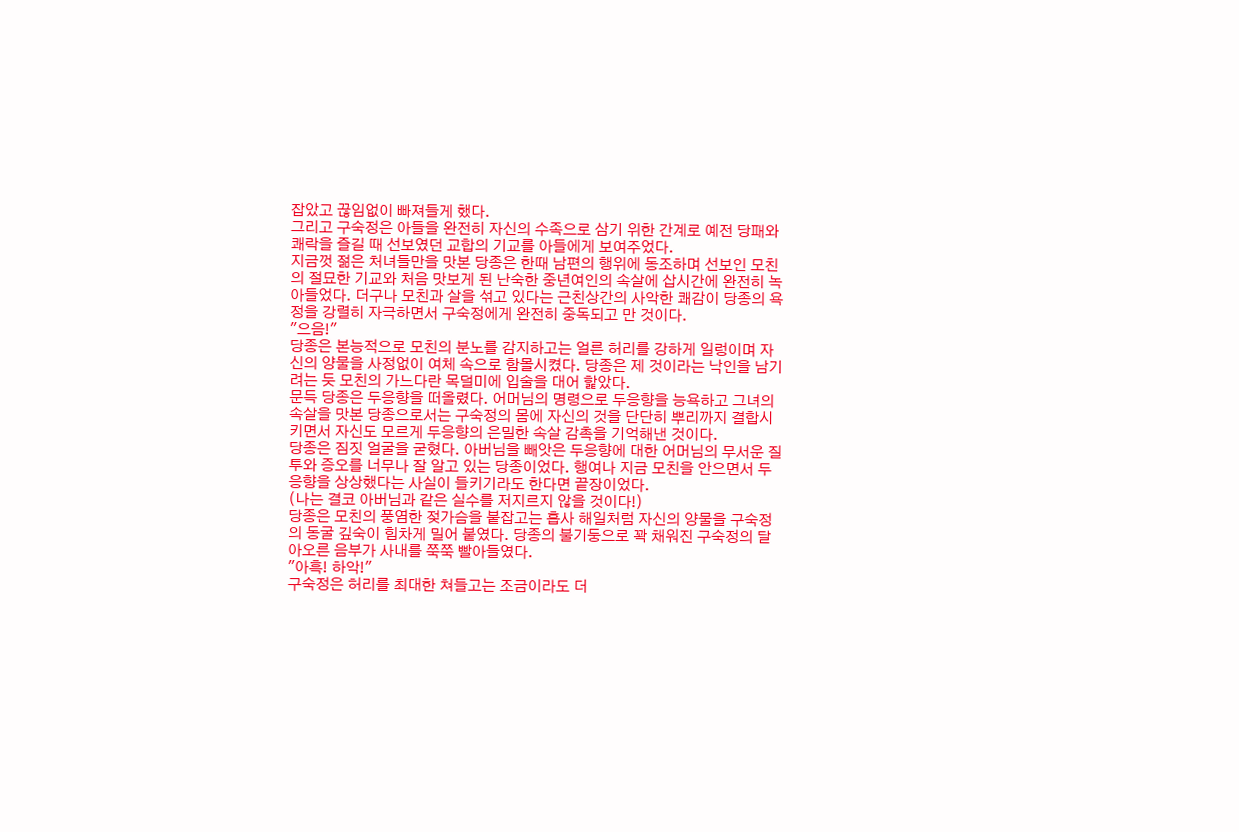잡았고 끊임없이 빠져들게 했다.
그리고 구숙정은 아들을 완전히 자신의 수족으로 삼기 위한 간계로 예전 당패와 쾌락을 즐길 때 선보였던 교합의 기교를 아들에게 보여주었다.
지금껏 젊은 처녀들만을 맛본 당종은 한때 남편의 행위에 동조하며 선보인 모친의 절묘한 기교와 처음 맛보게 된 난숙한 중년여인의 속살에 삽시간에 완전히 녹아들었다. 더구나 모친과 살을 섞고 있다는 근친상간의 사악한 쾌감이 당종의 욕정을 강렬히 자극하면서 구숙정에게 완전히 중독되고 만 것이다.
"으음!"
당종은 본능적으로 모친의 분노를 감지하고는 얼른 허리를 강하게 일렁이며 자신의 양물을 사정없이 여체 속으로 함몰시켰다. 당종은 제 것이라는 낙인을 남기려는 듯 모친의 가느다란 목덜미에 입술을 대어 핥았다.
문득 당종은 두응향을 떠올렸다. 어머님의 명령으로 두응향을 능욕하고 그녀의 속살을 맛본 당종으로서는 구숙정의 몸에 자신의 것을 단단히 뿌리까지 결합시키면서 자신도 모르게 두응향의 은밀한 속살 감촉을 기억해낸 것이다.
당종은 짐짓 얼굴을 굳혔다. 아버님을 빼앗은 두응향에 대한 어머님의 무서운 질투와 증오를 너무나 잘 알고 있는 당종이었다. 행여나 지금 모친을 안으면서 두응향을 상상했다는 사실이 들키기라도 한다면 끝장이었다.
(나는 결코 아버님과 같은 실수를 저지르지 않을 것이다!)
당종은 모친의 풍염한 젖가슴을 붙잡고는 흡사 해일처럼 자신의 양물을 구숙정의 동굴 깊숙이 힘차게 밀어 붙였다. 당종의 불기둥으로 꽉 채워진 구숙정의 달아오른 음부가 사내를 쭉쭉 빨아들였다.
"아흑! 하악!"
구숙정은 허리를 최대한 쳐들고는 조금이라도 더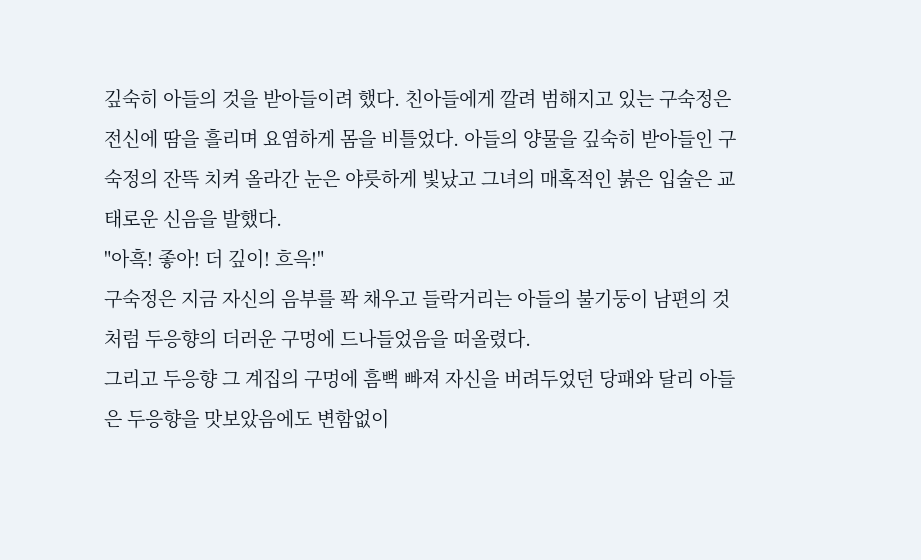깊숙히 아들의 것을 받아들이려 했다. 친아들에게 깔려 범해지고 있는 구숙정은 전신에 땀을 흘리며 요염하게 몸을 비틀었다. 아들의 양물을 깊숙히 받아들인 구숙정의 잔뜩 치켜 올라간 눈은 야릇하게 빛났고 그녀의 매혹적인 붉은 입술은 교태로운 신음을 발했다.
"아흑! 좋아! 더 깊이! 흐윽!"
구숙정은 지금 자신의 음부를 꽉 채우고 들락거리는 아들의 불기둥이 남편의 것처럼 두응향의 더러운 구멍에 드나들었음을 떠올렸다.
그리고 두응향 그 계집의 구멍에 흠뻑 빠져 자신을 버려두었던 당패와 달리 아들은 두응향을 맛보았음에도 변함없이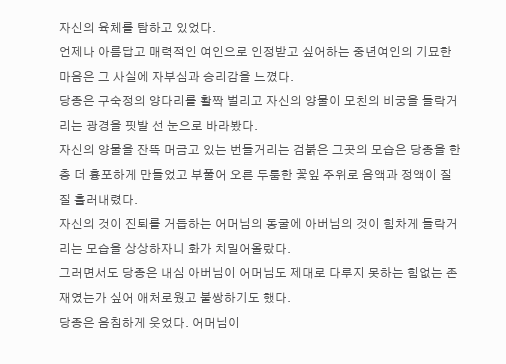자신의 육체를 탐하고 있었다.
언제나 아름답고 매력적인 여인으로 인정받고 싶어하는 중년여인의 기묘한 마음은 그 사실에 자부심과 승리감을 느꼈다.
당종은 구숙정의 양다리를 활짝 벌리고 자신의 양물이 모친의 비궁을 들락거리는 광경을 핏발 선 눈으로 바라봤다.
자신의 양물을 잔뜩 머금고 있는 번들거리는 검붉은 그곳의 모습은 당종을 한층 더 흉포하게 만들었고 부풀어 오른 두툼한 꽃잎 주위로 음액과 정액이 질질 흘러내렸다.
자신의 것이 진퇴를 거듭하는 어머님의 동굴에 아버님의 것이 힘차게 들락거리는 모습을 상상하자니 화가 치밀어올랐다.
그러면서도 당종은 내심 아버님이 어머님도 제대로 다루지 못하는 힘없는 존재였는가 싶어 애처로웠고 불쌍하기도 했다.
당종은 음침하게 웃었다. 어머님이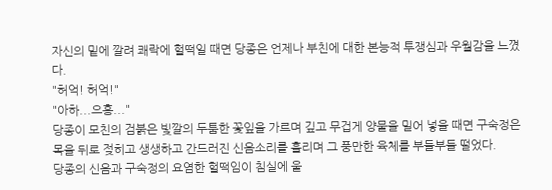자신의 밑에 깔려 쾌락에 헐떡일 때면 당종은 언제나 부친에 대한 본능적 투쟁심과 우월감을 느꼈다.
"허억! 허억!"
"아하...으흥..."
당종이 모친의 검붉은 빛깔의 두툼한 꽃잎을 가르며 깊고 무겁게 양물을 밀어 넣을 때면 구숙정은 목을 뒤로 젖히고 생생하고 간드러진 신음소리를 흘리며 그 풍만한 육체를 부들부들 떨었다.
당종의 신음과 구숙정의 요염한 헐떡임이 침실에 울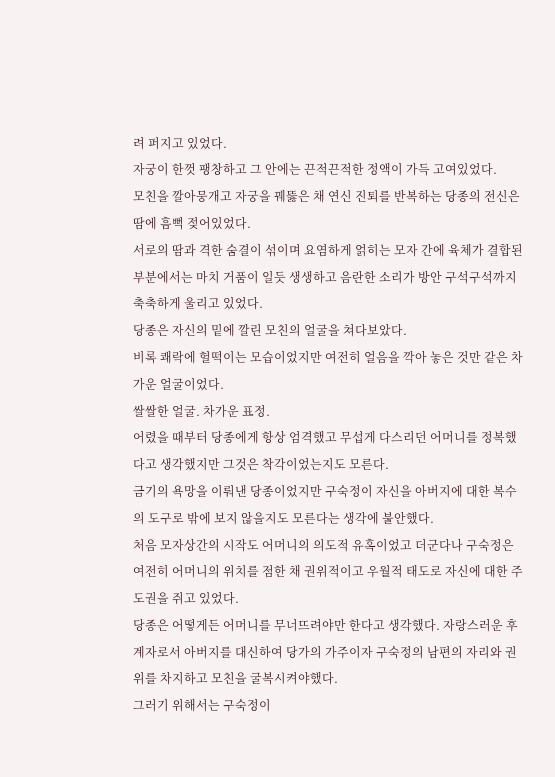려 퍼지고 있었다.
자궁이 한껏 팽창하고 그 안에는 끈적끈적한 정액이 가득 고여있었다.
모친을 깔아뭉개고 자궁을 꿰뚫은 채 연신 진퇴를 반복하는 당종의 전신은 땀에 흠뻑 젖어있었다.
서로의 땀과 격한 숨결이 섞이며 요염하게 얽히는 모자 간에 육체가 결합된 부분에서는 마치 거품이 일듯 생생하고 음란한 소리가 방안 구석구석까지 축축하게 울리고 있었다.
당종은 자신의 밑에 깔린 모친의 얼굴을 쳐다보았다.
비록 쾌락에 헐떡이는 모습이었지만 여전히 얼음을 깍아 놓은 것만 같은 차가운 얼굴이었다.
쌀쌀한 얼굴. 차가운 표정.
어렸을 때부터 당종에게 항상 엄격했고 무섭게 다스리던 어머니를 정복했다고 생각했지만 그것은 착각이었는지도 모른다.
금기의 욕망을 이뤄낸 당종이었지만 구숙정이 자신을 아버지에 대한 복수의 도구로 밖에 보지 않을지도 모른다는 생각에 불안했다.
처음 모자상간의 시작도 어머니의 의도적 유혹이었고 더군다나 구숙정은 여전히 어머니의 위치를 점한 채 권위적이고 우월적 태도로 자신에 대한 주도권을 쥐고 있었다.
당종은 어떻게든 어머니를 무너뜨려야만 한다고 생각했다. 자랑스러운 후계자로서 아버지를 대신하여 당가의 가주이자 구숙정의 남편의 자리와 권위를 차지하고 모친을 굴복시켜야했다.
그러기 위해서는 구숙정이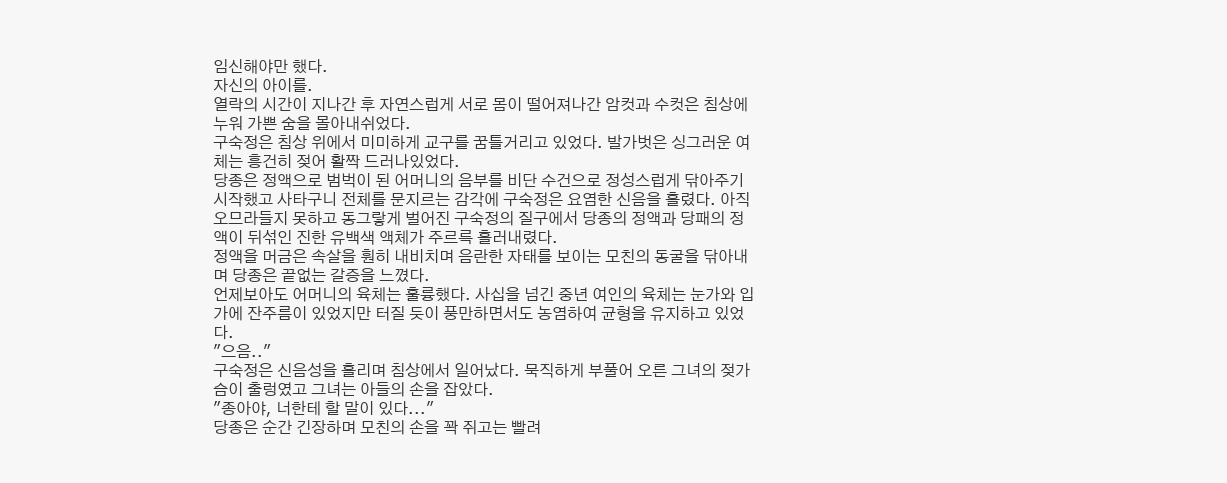임신해야만 했다.
자신의 아이를.
열락의 시간이 지나간 후 자연스럽게 서로 몸이 떨어져나간 암컷과 수컷은 침상에 누워 가쁜 숨을 몰아내쉬었다.
구숙정은 침상 위에서 미미하게 교구를 꿈틀거리고 있었다. 발가벗은 싱그러운 여체는 흥건히 젖어 활짝 드러나있었다.
당종은 정액으로 범벅이 된 어머니의 음부를 비단 수건으로 정성스럽게 닦아주기 시작했고 사타구니 전체를 문지르는 감각에 구숙정은 요염한 신음을 흘렸다. 아직 오므라들지 못하고 동그랗게 벌어진 구숙정의 질구에서 당종의 정액과 당패의 정액이 뒤섞인 진한 유백색 액체가 주르륵 흘러내렸다.
정액을 머금은 속살을 훤히 내비치며 음란한 자태를 보이는 모친의 동굴을 닦아내며 당종은 끝없는 갈증을 느꼈다.
언제보아도 어머니의 육체는 훌륭했다. 사십을 넘긴 중년 여인의 육체는 눈가와 입가에 잔주름이 있었지만 터질 듯이 풍만하면서도 농염하여 균형을 유지하고 있었다.
"으음.."
구숙정은 신음성을 흘리며 침상에서 일어났다. 묵직하게 부풀어 오른 그녀의 젖가슴이 출렁였고 그녀는 아들의 손을 잡았다.
"종아야, 너한테 할 말이 있다..."
당종은 순간 긴장하며 모친의 손을 꽉 쥐고는 빨려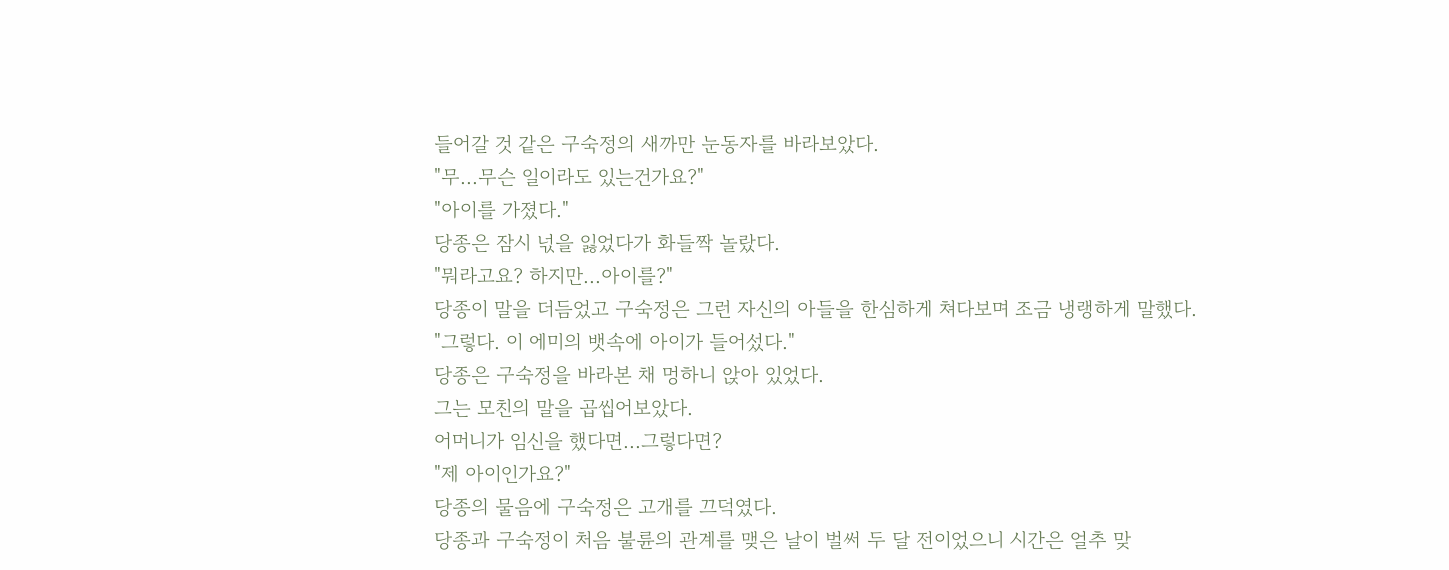들어갈 것 같은 구숙정의 새까만 눈동자를 바라보았다.
"무...무슨 일이라도 있는건가요?"
"아이를 가졌다."
당종은 잠시 넋을 잃었다가 화들짝 놀랐다.
"뭐라고요? 하지만...아이를?"
당종이 말을 더듬었고 구숙정은 그런 자신의 아들을 한심하게 쳐다보며 조금 냉랭하게 말했다.
"그렇다. 이 에미의 뱃속에 아이가 들어섰다."
당종은 구숙정을 바라본 채 멍하니 앉아 있었다.
그는 모친의 말을 곱씹어보았다.
어머니가 임신을 했다면...그렇다면?
"제 아이인가요?"
당종의 물음에 구숙정은 고개를 끄덕였다.
당종과 구숙정이 처음 불륜의 관계를 맺은 날이 벌써 두 달 전이었으니 시간은 얼추 맞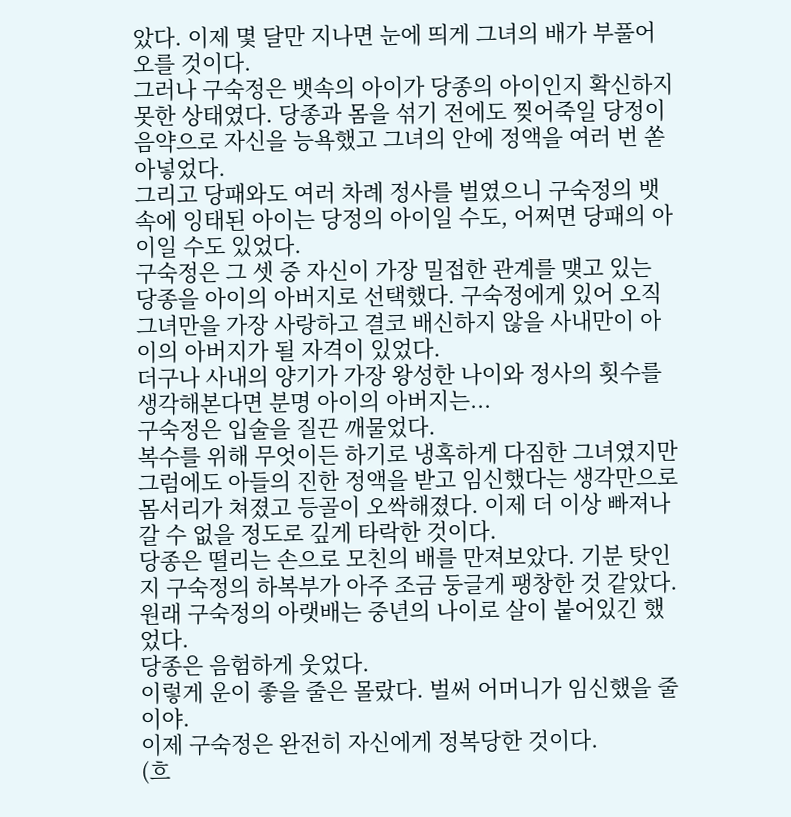았다. 이제 몇 달만 지나면 눈에 띄게 그녀의 배가 부풀어오를 것이다.
그러나 구숙정은 뱃속의 아이가 당종의 아이인지 확신하지 못한 상태였다. 당종과 몸을 섞기 전에도 찢어죽일 당정이 음약으로 자신을 능욕했고 그녀의 안에 정액을 여러 번 쏟아넣었다.
그리고 당패와도 여러 차례 정사를 벌였으니 구숙정의 뱃속에 잉태된 아이는 당정의 아이일 수도, 어쩌면 당패의 아이일 수도 있었다.
구숙정은 그 셋 중 자신이 가장 밀접한 관계를 맺고 있는 당종을 아이의 아버지로 선택했다. 구숙정에게 있어 오직 그녀만을 가장 사랑하고 결코 배신하지 않을 사내만이 아이의 아버지가 될 자격이 있었다.
더구나 사내의 양기가 가장 왕성한 나이와 정사의 횟수를 생각해본다면 분명 아이의 아버지는...
구숙정은 입술을 질끈 깨물었다.
복수를 위해 무엇이든 하기로 냉혹하게 다짐한 그녀였지만 그럼에도 아들의 진한 정액을 받고 임신했다는 생각만으로 몸서리가 쳐졌고 등골이 오싹해졌다. 이제 더 이상 빠져나갈 수 없을 정도로 깊게 타락한 것이다.
당종은 떨리는 손으로 모친의 배를 만져보았다. 기분 탓인지 구숙정의 하복부가 아주 조금 둥글게 팽창한 것 같았다. 원래 구숙정의 아랫배는 중년의 나이로 살이 붙어있긴 했었다.
당종은 음험하게 웃었다.
이렇게 운이 좋을 줄은 몰랐다. 벌써 어머니가 임신했을 줄이야.
이제 구숙정은 완전히 자신에게 정복당한 것이다.
(흐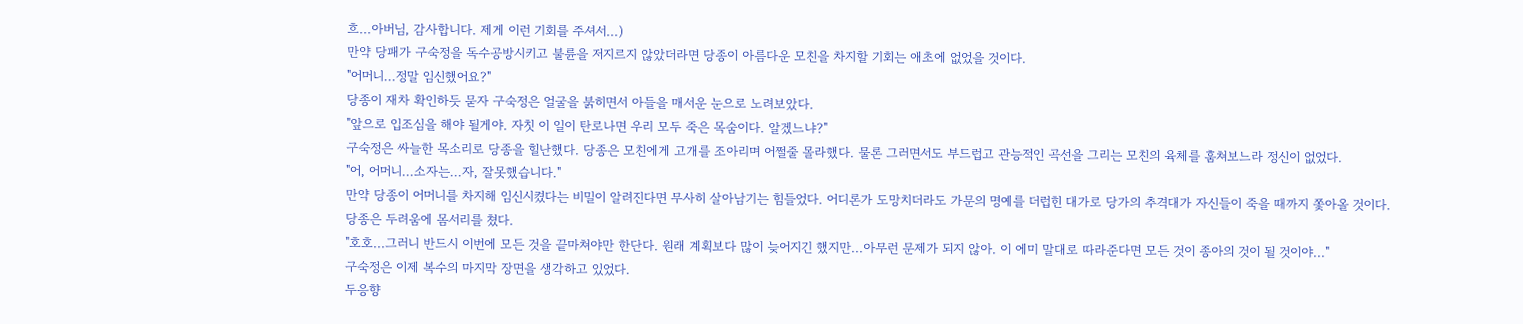흐...아버님, 감사합니다. 제게 이런 기회를 주셔서...)
만약 당패가 구숙정을 독수공방시키고 불륜을 저지르지 않았더라면 당종이 아름다운 모친을 차지할 기회는 애초에 없었을 것이다.
"어머니...정말 임신했어요?"
당종이 재차 확인하듯 묻자 구숙정은 얼굴을 붉히면서 아들을 매서운 눈으로 노려보았다.
"앞으로 입조심을 해야 될게야. 자칫 이 일이 탄로나면 우리 모두 죽은 목숨이다. 알겠느냐?"
구숙정은 싸늘한 목소리로 당종을 힐난했다. 당종은 모친에게 고개를 조아리며 어쩔줄 몰라했다. 물론 그러면서도 부드럽고 관능적인 곡선을 그리는 모친의 육체를 훔쳐보느라 정신이 없었다.
"어, 어머니...소자는...자, 잘못했습니다."
만약 당종이 어머니를 차지해 임신시켰다는 비밀이 알려진다면 무사히 살아남기는 힘들었다. 어디론가 도망치더라도 가문의 명예를 더럽힌 대가로 당가의 추격대가 자신들이 죽을 때까지 쫓아올 것이다.
당종은 두려움에 몸서리를 쳤다.
"호호...그러니 반드시 이번에 모든 것을 끝마쳐야만 한단다. 원래 계획보다 많이 늦어지긴 했지만...아무런 문제가 되지 않아. 이 에미 말대로 따라준다면 모든 것이 종아의 것이 될 것이야..."
구숙정은 이제 복수의 마지막 장면을 생각하고 있었다.
두응향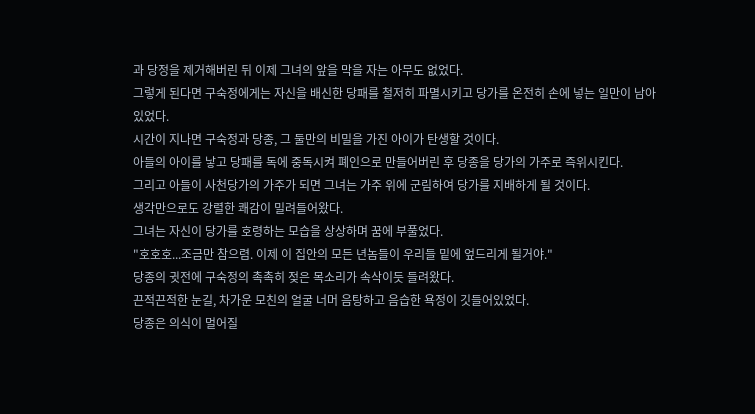과 당정을 제거해버린 뒤 이제 그녀의 앞을 막을 자는 아무도 없었다.
그렇게 된다면 구숙정에게는 자신을 배신한 당패를 철저히 파멸시키고 당가를 온전히 손에 넣는 일만이 남아있었다.
시간이 지나면 구숙정과 당종, 그 둘만의 비밀을 가진 아이가 탄생할 것이다.
아들의 아이를 낳고 당패를 독에 중독시켜 폐인으로 만들어버린 후 당종을 당가의 가주로 즉위시킨다.
그리고 아들이 사천당가의 가주가 되면 그녀는 가주 위에 군림하여 당가를 지배하게 될 것이다.
생각만으로도 강렬한 쾌감이 밀려들어왔다.
그녀는 자신이 당가를 호령하는 모습을 상상하며 꿈에 부풀었다.
"호호호...조금만 참으렴. 이제 이 집안의 모든 년놈들이 우리들 밑에 엎드리게 될거야."
당종의 귓전에 구숙정의 촉촉히 젖은 목소리가 속삭이듯 들려왔다.
끈적끈적한 눈길, 차가운 모친의 얼굴 너머 음탕하고 음습한 욕정이 깃들어있었다.
당종은 의식이 멀어질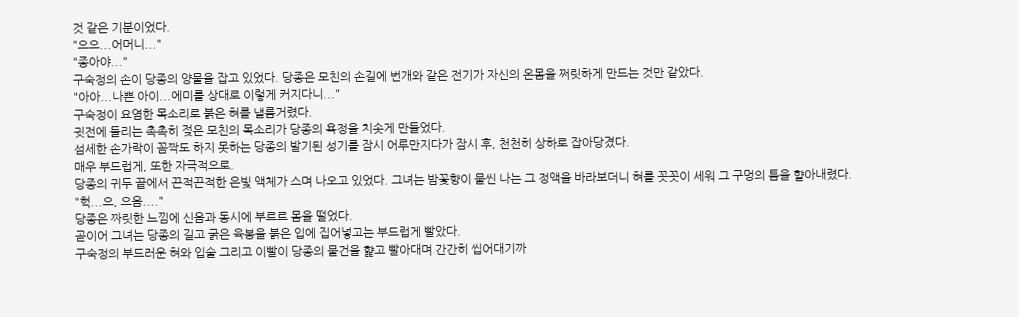것 같은 기분이었다.
"으으...어머니..."
"종아야..."
구숙정의 손이 당종의 양물을 잡고 있었다. 당종은 모친의 손길에 번개와 같은 전기가 자신의 온몸을 쩌릿하게 만드는 것만 같았다.
"아아...나쁜 아이...에미를 상대로 이렇게 커지다니..."
구숙정이 요염한 목소리로 붉은 혀를 낼름거렸다.
귓전에 들리는 촉촉히 젖은 모친의 목소리가 당종의 욕정을 치솟게 만들었다.
섬세한 손가락이 꼼짝도 하지 못하는 당종의 발기된 성기를 잠시 어루만지다가 잠시 후, 천천히 상하로 잡아당겼다.
매우 부드럽게, 또한 자극적으로.
당종의 귀두 끝에서 끈적끈적한 은빛 액체가 스며 나오고 있었다. 그녀는 밤꽃향이 물씬 나는 그 정액을 바라보더니 혀를 꼿꼿이 세워 그 구멍의 틈을 햩아내렸다.
"헉...으, 으음...."
당종은 짜릿한 느낌에 신음과 동시에 부르르 몸을 떨었다.
곧이어 그녀는 당종의 길고 굵은 육봉을 붉은 입에 집어넣고는 부드럽게 빨았다.
구숙정의 부드러운 혀와 입술 그리고 이빨이 당종의 물건을 햝고 빨아대며 간간히 씹어대기까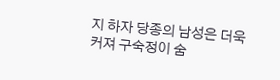지 하자 당종의 남성은 더욱 커져 구숙정이 숨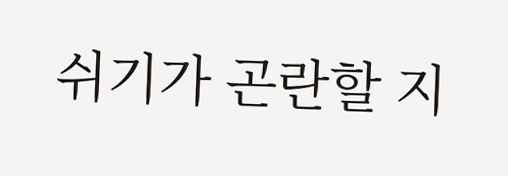쉬기가 곤란할 지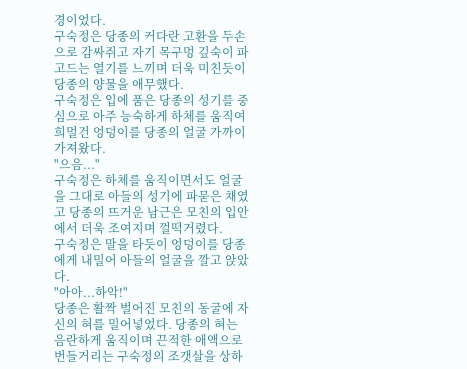경이었다.
구숙정은 당종의 커다란 고환을 두손으로 감싸쥐고 자기 목구멍 깊숙이 파고드는 열기를 느끼며 더욱 미친듯이 당종의 양물을 애무했다.
구숙정은 입에 품은 당종의 성기를 중심으로 아주 능숙하게 하체를 움직여 희멀건 엉덩이를 당종의 얼굴 가까이 가져왔다.
"으음..."
구숙정은 하체를 움직이면서도 얼굴을 그대로 아들의 성기에 파묻은 채였고 당종의 뜨거운 남근은 모친의 입안에서 더욱 조여지며 껄떡거렸다.
구숙정은 말을 타듯이 엉덩이를 당종에게 내밀어 아들의 얼굴을 깔고 앉았다.
"아아...하악!"
당종은 활짝 벌어진 모친의 동굴에 자신의 혀를 밀어넣었다. 당종의 혀는 음란하게 움직이며 끈적한 애액으로 번들거리는 구숙정의 조갯살을 상하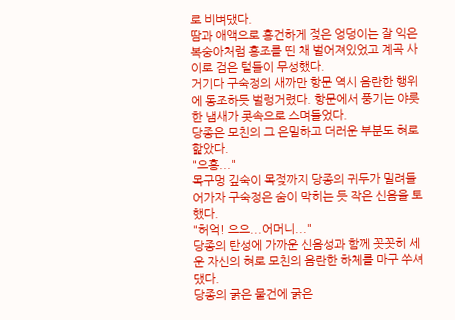로 비벼댔다.
땀과 애액으로 흥건하게 젖은 엉덩이는 잘 익은 복숭아처럼 홍조를 띤 채 벌어져있었고 계곡 사이로 검은 털들이 무성했다.
거기다 구숙정의 새까만 항문 역시 음란한 행위에 동조하듯 벌렁거렸다. 항문에서 풍기는 야릇한 냄새가 콧속으로 스며들었다.
당종은 모친의 그 은밀하고 더러운 부분도 혀로 핥았다.
"으흥..."
목구멍 깊숙이 목젖까지 당종의 귀두가 밀려들어가자 구숙정은 숨이 막히는 듯 작은 신음을 토했다.
"허억! 으으...어머니..."
당종의 탄성에 가까운 신음성과 함께 꼿꼿히 세운 자신의 혀로 모친의 음란한 하체를 마구 쑤셔댔다.
당종의 굵은 물건에 굵은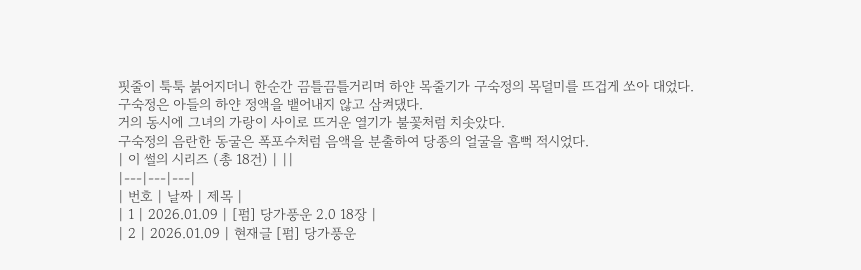핏줄이 툭툭 붉어지더니 한순간 끔틀끔틀거리며 하얀 목줄기가 구숙정의 목덜미를 뜨겁게 쏘아 대었다.
구숙정은 아들의 하얀 정액을 뱉어내지 않고 삼켜댔다.
거의 동시에 그녀의 가랑이 사이로 뜨거운 열기가 불꽃처럼 치솟았다.
구숙정의 음란한 동굴은 폭포수처럼 음액을 분출하여 당종의 얼굴을 흠뻑 적시었다.
| 이 썰의 시리즈 (총 18건) | ||
|---|---|---|
| 번호 | 날짜 | 제목 |
| 1 | 2026.01.09 | [펌] 당가풍운 2.0 18장 |
| 2 | 2026.01.09 | 현재글 [펌] 당가풍운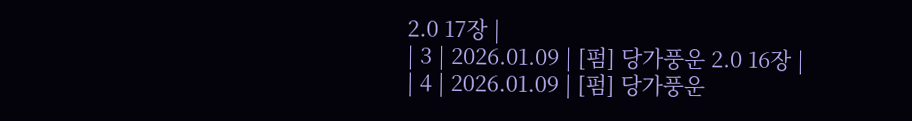2.0 17장 |
| 3 | 2026.01.09 | [펌] 당가풍운 2.0 16장 |
| 4 | 2026.01.09 | [펌] 당가풍운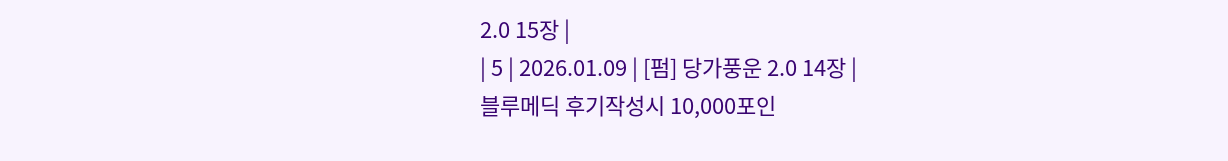2.0 15장 |
| 5 | 2026.01.09 | [펌] 당가풍운 2.0 14장 |
블루메딕 후기작성시 10,000포인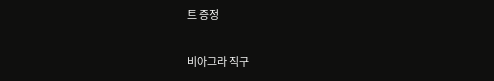트 증정

비아그라 직구